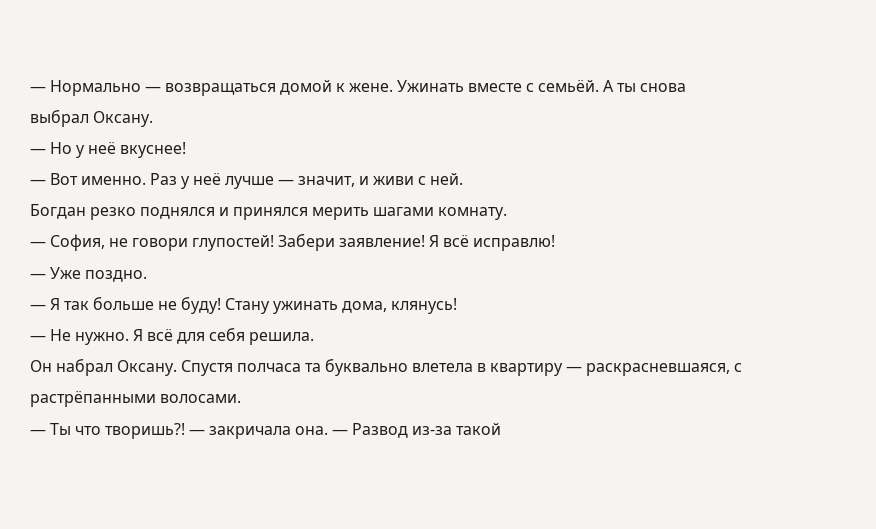— Нормально — возвращаться домой к жене. Ужинать вместе с семьёй. А ты снова выбрал Оксану.
— Но у неё вкуснее!
— Вот именно. Раз у неё лучше — значит, и живи с ней.
Богдан резко поднялся и принялся мерить шагами комнату.
— София, не говори глупостей! Забери заявление! Я всё исправлю!
— Уже поздно.
— Я так больше не буду! Стану ужинать дома, клянусь!
— Не нужно. Я всё для себя решила.
Он набрал Оксану. Спустя полчаса та буквально влетела в квартиру — раскрасневшаяся, с растрёпанными волосами.
— Ты что творишь?! — закричала она. — Развод из-за такой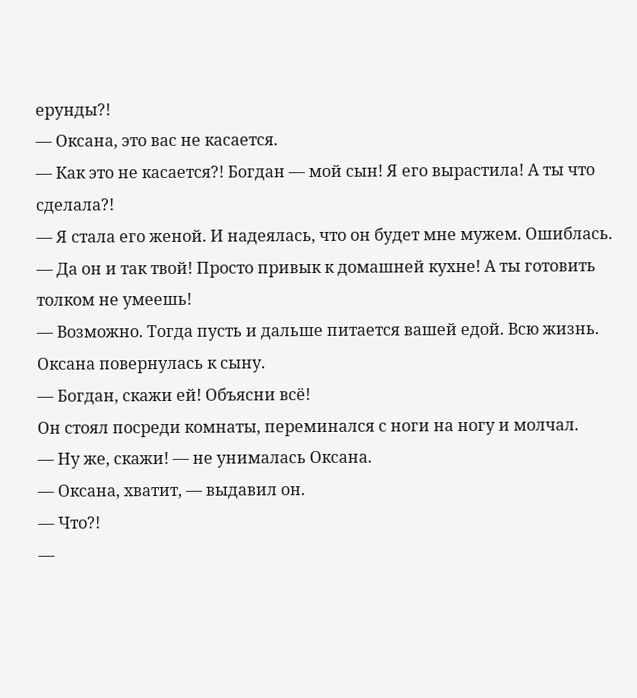ерунды?!
— Оксана, это вас не касается.
— Как это не касается?! Богдан — мой сын! Я его вырастила! А ты что сделала?!
— Я стала его женой. И надеялась, что он будет мне мужем. Ошиблась.
— Да он и так твой! Просто привык к домашней кухне! А ты готовить толком не умеешь!
— Возможно. Тогда пусть и дальше питается вашей едой. Всю жизнь.
Оксана повернулась к сыну.
— Богдан, скажи ей! Объясни всё!
Он стоял посреди комнаты, переминался с ноги на ногу и молчал.
— Ну же, скажи! — не унималась Оксана.
— Оксана, хватит, — выдавил он.
— Что?!
—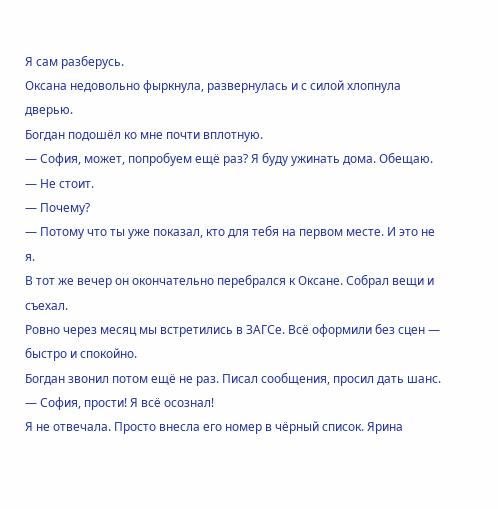Я сам разберусь.
Оксана недовольно фыркнула, развернулась и с силой хлопнула дверью.
Богдан подошёл ко мне почти вплотную.
— София, может, попробуем ещё раз? Я буду ужинать дома. Обещаю.
— Не стоит.
— Почему?
— Потому что ты уже показал, кто для тебя на первом месте. И это не я.
В тот же вечер он окончательно перебрался к Оксане. Собрал вещи и съехал.
Ровно через месяц мы встретились в ЗАГСе. Всё оформили без сцен — быстро и спокойно.
Богдан звонил потом ещё не раз. Писал сообщения, просил дать шанс.
— София, прости! Я всё осознал!
Я не отвечала. Просто внесла его номер в чёрный список. Ярина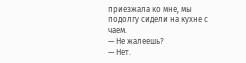приезжала ко мне, мы подолгу сидели на кухне с чаем.
— Не жалеешь?
— Нет.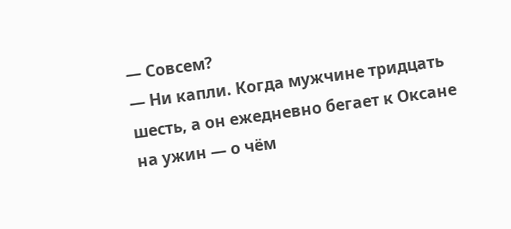— Совсем?
— Ни капли. Когда мужчине тридцать шесть, а он ежедневно бегает к Оксане на ужин — о чём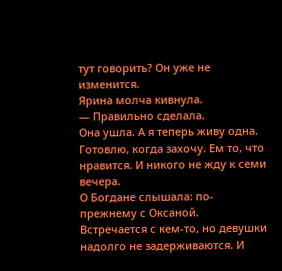тут говорить? Он уже не изменится.
Ярина молча кивнула.
— Правильно сделала.
Она ушла. А я теперь живу одна. Готовлю, когда захочу. Ем то, что нравится. И никого не жду к семи вечера.
О Богдане слышала: по-прежнему с Оксаной. Встречается с кем-то, но девушки надолго не задерживаются. И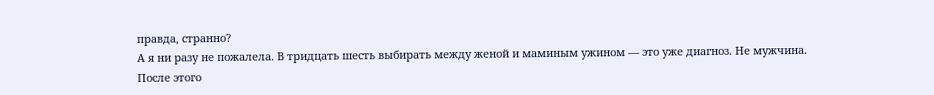правда, странно?
А я ни разу не пожалела. В тридцать шесть выбирать между женой и маминым ужином — это уже диагноз. Не мужчина.
После этого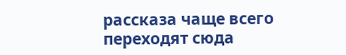рассказа чаще всего переходят сюда